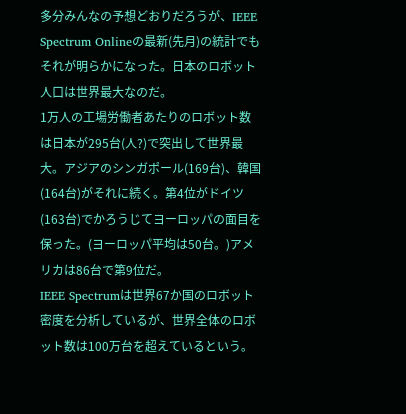多分みんなの予想どおりだろうが、IEEE Spectrum Onlineの最新(先月)の統計でもそれが明らかになった。日本のロボット人口は世界最大なのだ。
1万人の工場労働者あたりのロボット数は日本が295台(人?)で突出して世界最大。アジアのシンガポール(169台)、韓国(164台)がそれに続く。第4位がドイツ(163台)でかろうじてヨーロッパの面目を保った。(ヨーロッパ平均は50台。)アメリカは86台で第9位だ。
IEEE Spectrumは世界67か国のロボット密度を分析しているが、世界全体のロボット数は100万台を超えているという。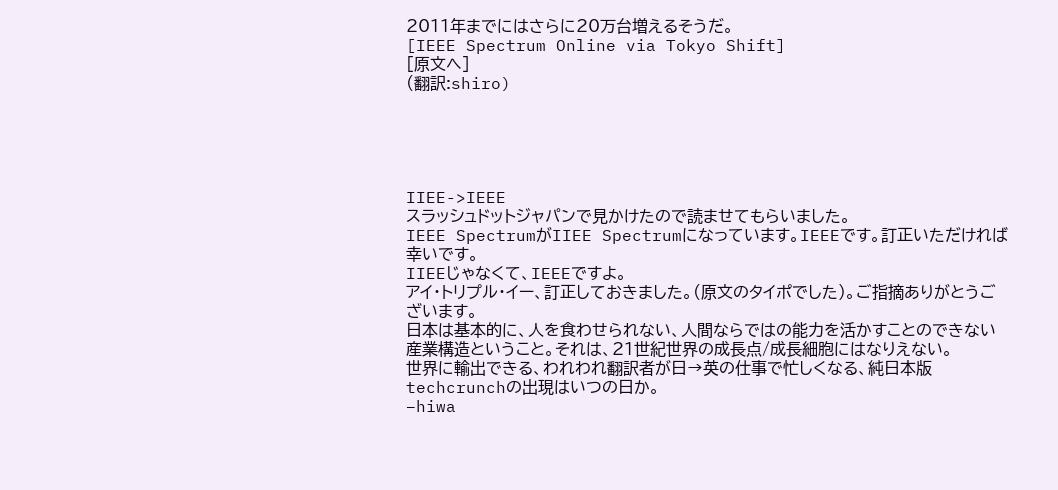2011年までにはさらに20万台増えるそうだ。
[IEEE Spectrum Online via Tokyo Shift]
[原文へ]
(翻訳:shiro)





IIEE->IEEE
スラッシュドットジャパンで見かけたので読ませてもらいました。
IEEE SpectrumがIIEE Spectrumになっています。IEEEです。訂正いただければ幸いです。
IIEEじゃなくて、IEEEですよ。
アイ・トリプル・イー、訂正しておきました。(原文のタイポでした)。ご指摘ありがとうございます。
日本は基本的に、人を食わせられない、人間ならではの能力を活かすことのできない産業構造ということ。それは、21世紀世界の成長点/成長細胞にはなりえない。
世界に輸出できる、われわれ翻訳者が日→英の仕事で忙しくなる、純日本版techcrunchの出現はいつの日か。
–hiwa